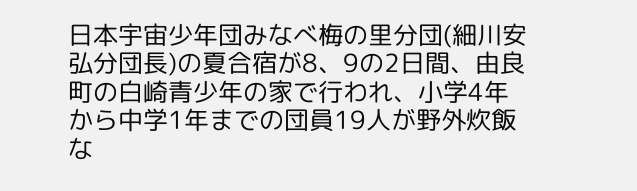日本宇宙少年団みなべ梅の里分団(細川安弘分団長)の夏合宿が8、9の2日間、由良町の白崎青少年の家で行われ、小学4年から中学1年までの団員19人が野外炊飯な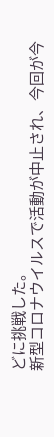どに挑戦した。
新型コロナウイルスで活動が中止され、今回が今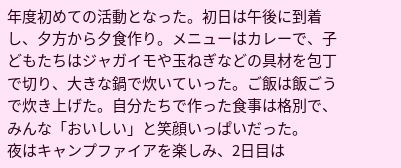年度初めての活動となった。初日は午後に到着し、夕方から夕食作り。メニューはカレーで、子どもたちはジャガイモや玉ねぎなどの具材を包丁で切り、大きな鍋で炊いていった。ご飯は飯ごうで炊き上げた。自分たちで作った食事は格別で、みんな「おいしい」と笑顔いっぱいだった。
夜はキャンプファイアを楽しみ、2日目は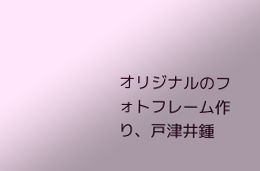オリジナルのフォトフレーム作り、戸津井鍾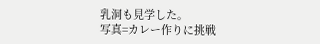乳洞も見学した。
写真=カレー作りに挑戦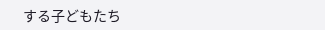する子どもたち